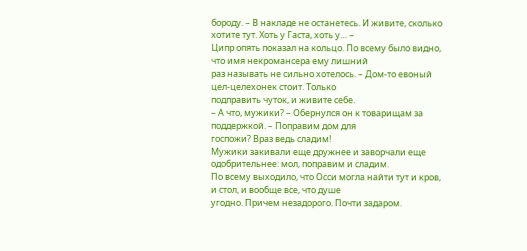бороду. – В накладе не останетесь. И живите, сколько хотите тут. Хоть у Гаста, хоть у… –
Ципр опять показал на кольцо. По всему было видно, что имя некромансера ему лишний
раз называть не сильно хотелось. – Дом-то евоный цел-целехонек стоит. Только
подправить чуток, и живите себе.
– А что, мужики? – Обернулся он к товарищам за поддержкой. – Поправим дом для
госпожи? Враз ведь сладим!
Мужики закивали еще дружнее и заворчали еще одобрительнее: мол, поправим и сладим.
По всему выходило, что Осси могла найти тут и кров, и стол, и вообще все, что душе
угодно. Причем незадорого. Почти задаром.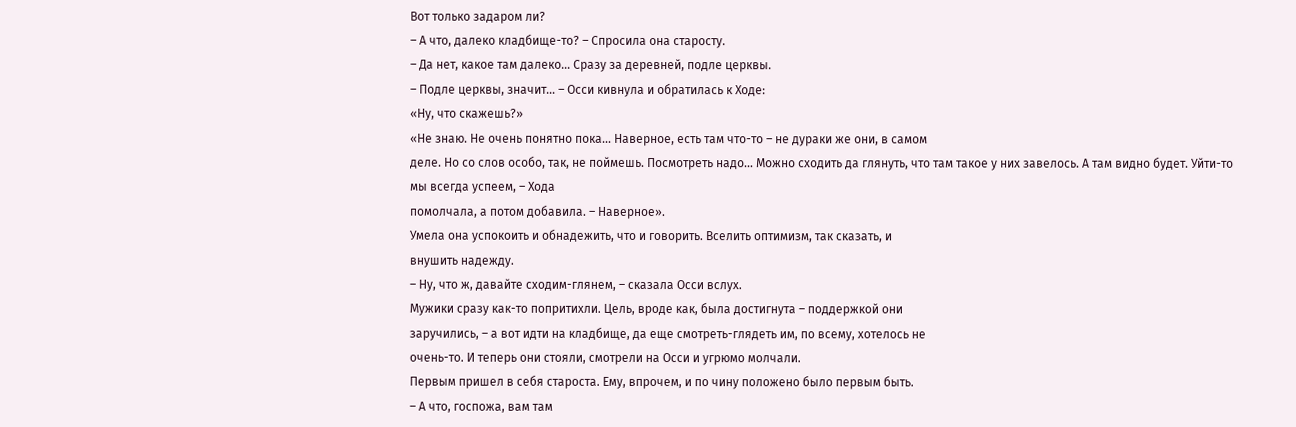Вот только задаром ли?
– А что, далеко кладбище-то? – Спросила она старосту.
– Да нет, какое там далеко… Сразу за деревней, подле церквы.
– Подле церквы, значит… – Осси кивнула и обратилась к Ходе:
«Ну, что скажешь?»
«Не знаю. Не очень понятно пока… Наверное, есть там что-то – не дураки же они, в самом
деле. Но со слов особо, так, не поймешь. Посмотреть надо… Можно сходить да глянуть, что там такое у них завелось. А там видно будет. Уйти-то мы всегда успеем, – Хода
помолчала, а потом добавила. – Наверное».
Умела она успокоить и обнадежить, что и говорить. Вселить оптимизм, так сказать, и
внушить надежду.
– Ну, что ж, давайте сходим-глянем, – сказала Осси вслух.
Мужики сразу как-то попритихли. Цель, вроде как, была достигнута – поддержкой они
заручились, – а вот идти на кладбище, да еще смотреть-глядеть им, по всему, хотелось не
очень-то. И теперь они стояли, смотрели на Осси и угрюмо молчали.
Первым пришел в себя староста. Ему, впрочем, и по чину положено было первым быть.
– А что, госпожа, вам там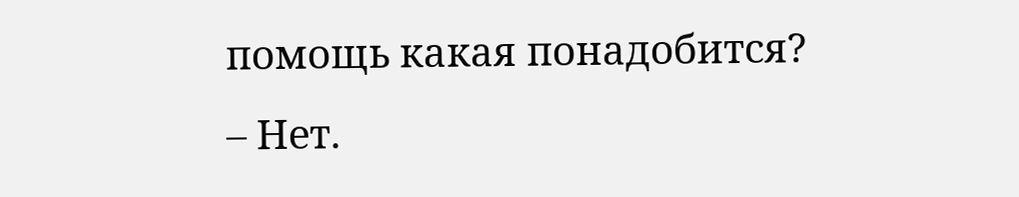помощь какая понадобится?
– Нет.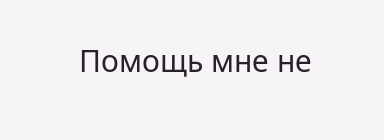Помощь мне не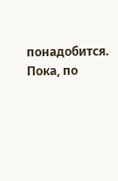понадобится. Пока, по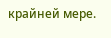крайней мере.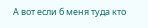А вот если б меня туда кто